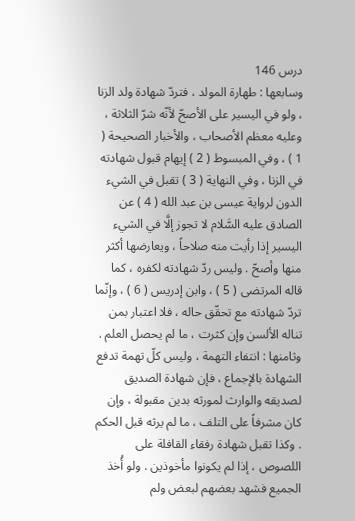درس 146
وسابعها : طهارة المولد ، فتردّ شهادة ولد الزنا ، ولو في اليسير على الأصحّ لأنّه شرّ الثلاثة ، وعليه معظم الأصحاب ، والأخبار الصحيحة ( 1 ) ، وفي المبسوط ( 2 ) إيهام قبول شهادته في الزنا ، وفي النهاية ( 3 ) تقبل في الشيء الدون لرواية عيسى بن عبد الله ( 4 ) عن الصادق عليه السَّلام لا تجوز إلَّا في الشيء اليسير إذا رأيت منه صلاحاً ، ويعارضها أكثر منها وأصحّ . وليس ردّ شهادته لكفره ، كما قاله المرتضى ( 5 ) ، وابن إدريس ( 6 ) ، وإنّما تردّ شهادته مع تحقّق حاله ، فلا اعتبار بمن تناله الألسن وإن كثرت ، ما لم يحصل العلم . وثامنها : انتفاء التهمة ، وليس كلّ تهمة تدفع الشهادة بالإجماع ، فإن شهادة الصديق لصديقه والوارث لمورثه بدين مقبولة ، وإن كان مشرفاً على التلف ، ما لم يرثه قبل الحكم . وكذا تقبل شهادة رفقاء القافلة على اللصوص ، إذا لم يكونوا مأخوذين . ولو أُخذ الجميع فشهد بعضهم لبعض ولم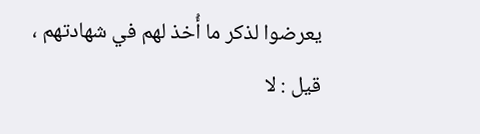يعرضوا لذكر ما أُخذ لهم في شهادتهم ، قيل : لا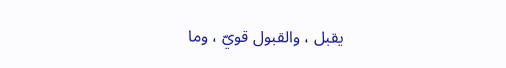يقبل ، والقبول قويّ ، وما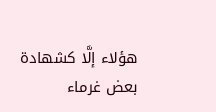هؤلاء إلَّا كشهادة بعض غرماء